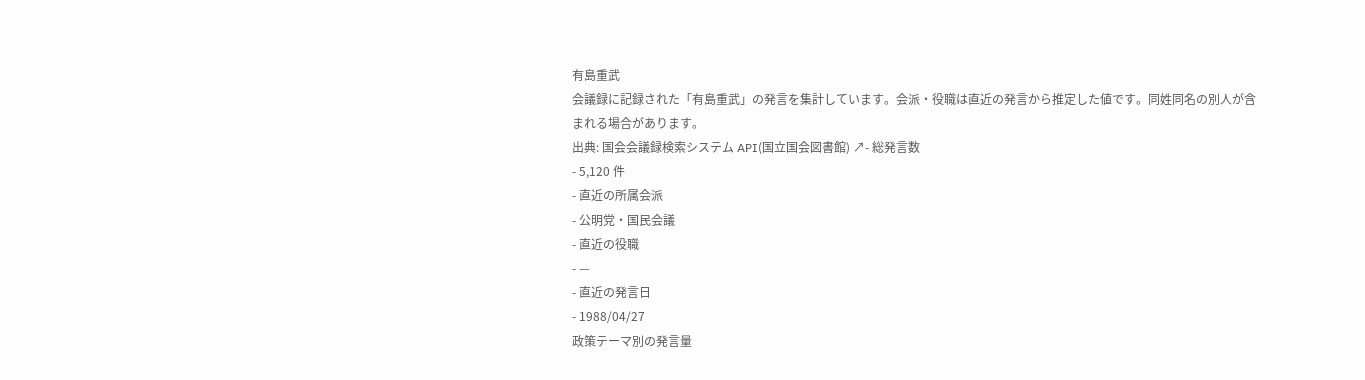有島重武
会議録に記録された「有島重武」の発言を集計しています。会派・役職は直近の発言から推定した値です。同姓同名の別人が含まれる場合があります。
出典: 国会会議録検索システム API(国立国会図書館) ↗- 総発言数
- 5,120 件
- 直近の所属会派
- 公明党・国民会議
- 直近の役職
- —
- 直近の発言日
- 1988/04/27
政策テーマ別の発言量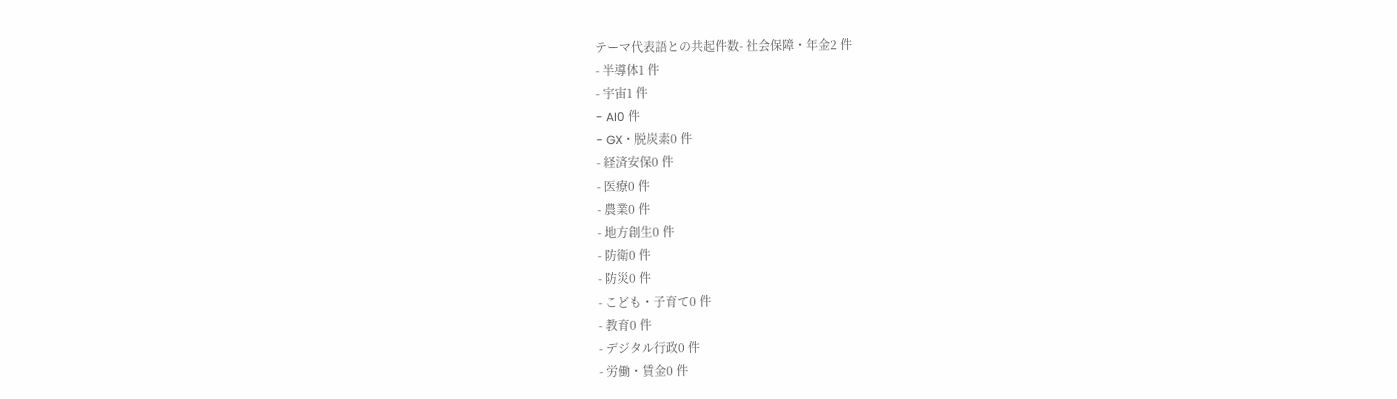テーマ代表語との共起件数- 社会保障・年金2 件
- 半導体1 件
- 宇宙1 件
- AI0 件
- GX・脱炭素0 件
- 経済安保0 件
- 医療0 件
- 農業0 件
- 地方創生0 件
- 防衛0 件
- 防災0 件
- こども・子育て0 件
- 教育0 件
- デジタル行政0 件
- 労働・賃金0 件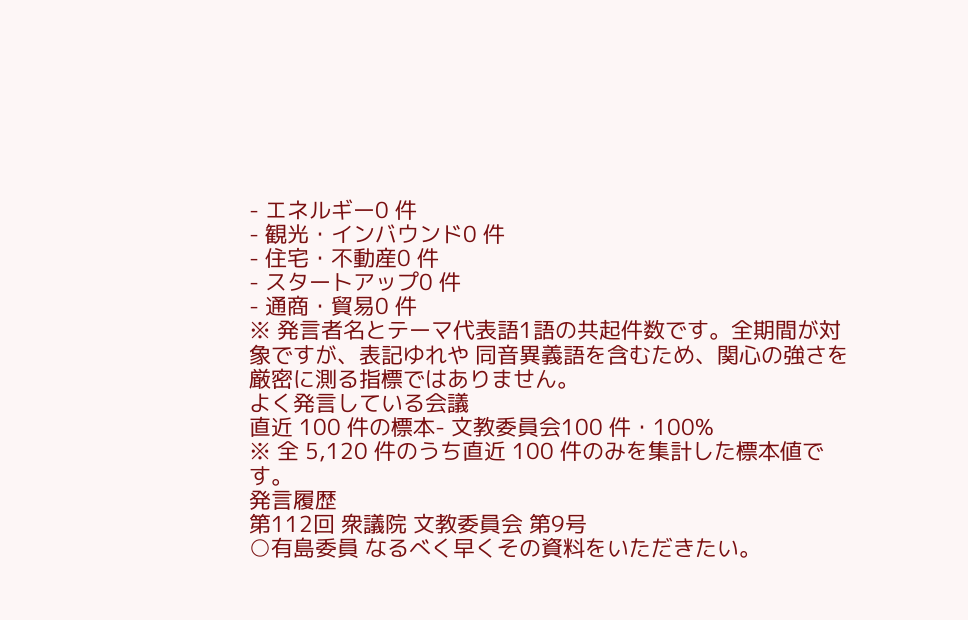- エネルギー0 件
- 観光・インバウンド0 件
- 住宅・不動産0 件
- スタートアップ0 件
- 通商・貿易0 件
※ 発言者名とテーマ代表語1語の共起件数です。全期間が対象ですが、表記ゆれや 同音異義語を含むため、関心の強さを厳密に測る指標ではありません。
よく発言している会議
直近 100 件の標本- 文教委員会100 件・100%
※ 全 5,120 件のうち直近 100 件のみを集計した標本値です。
発言履歴
第112回 衆議院 文教委員会 第9号
○有島委員 なるべく早くその資料をいただきたい。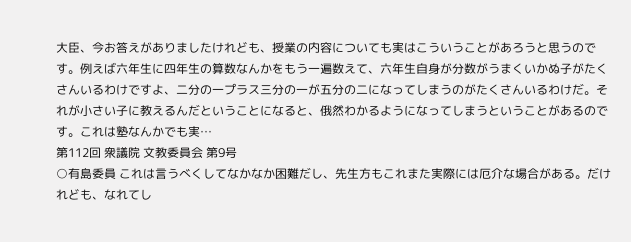大臣、今お答えがありましたけれども、授業の内容についても実はこういうことがあろうと思うのです。例えば六年生に四年生の算数なんかをもう一遍数えて、六年生自身が分数がうまくいかぬ子がたくさんいるわけですよ、二分の一プラス三分の一が五分の二になってしまうのがたくさんいるわけだ。それが小さい子に教えるんだということになると、俄然わかるようになってしまうということがあるのです。これは塾なんかでも実…
第112回 衆議院 文教委員会 第9号
○有島委員 これは言うべくしてなかなか困難だし、先生方もこれまた実際には厄介な場合がある。だけれども、なれてし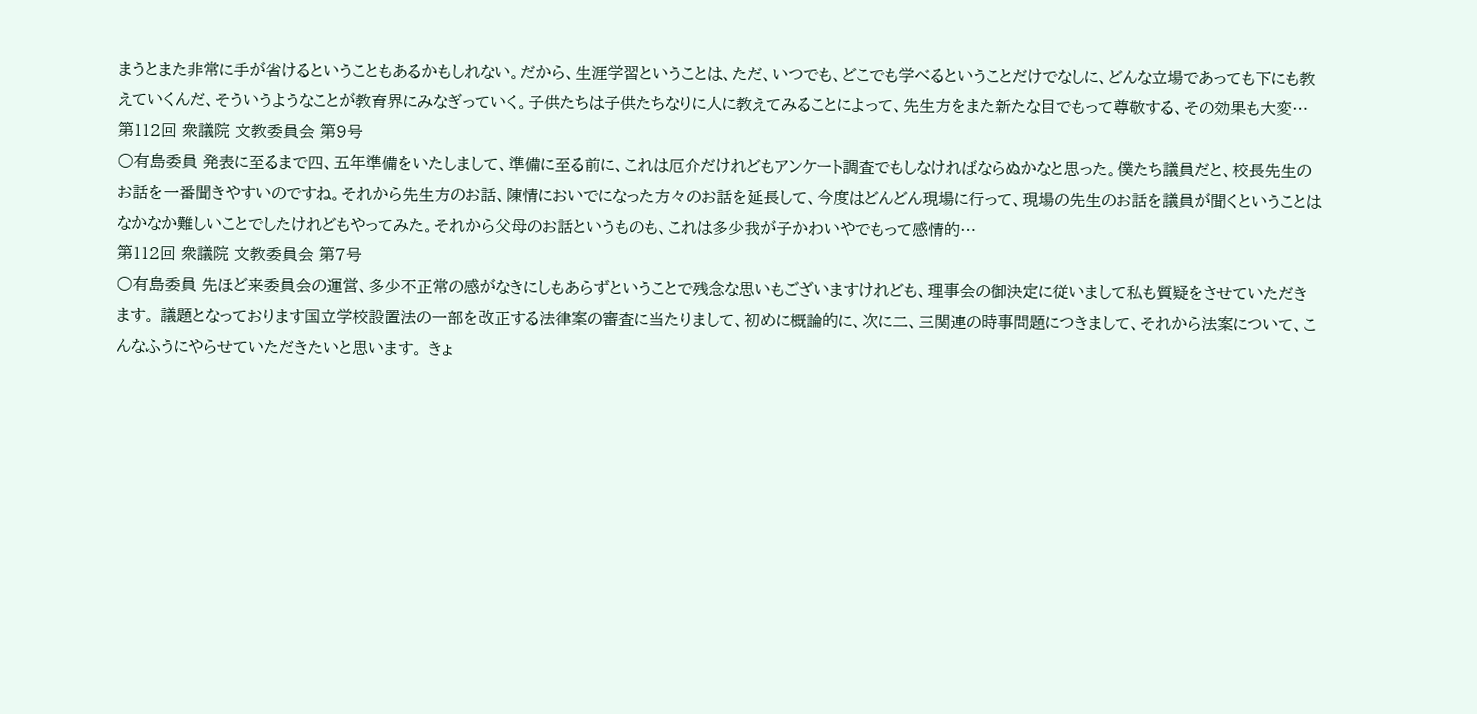まうとまた非常に手が省けるということもあるかもしれない。だから、生涯学習ということは、ただ、いつでも、どこでも学べるということだけでなしに、どんな立場であっても下にも教えていくんだ、そういうようなことが教育界にみなぎっていく。子供たちは子供たちなりに人に教えてみることによって、先生方をまた新たな目でもって尊敬する、その効果も大変…
第112回 衆議院 文教委員会 第9号
○有島委員 発表に至るまで四、五年準備をいたしまして、準備に至る前に、これは厄介だけれどもアンケート調査でもしなければならぬかなと思った。僕たち議員だと、校長先生のお話を一番聞きやすいのですね。それから先生方のお話、陳情においでになった方々のお話を延長して、今度はどんどん現場に行って、現場の先生のお話を議員が聞くということはなかなか難しいことでしたけれどもやってみた。それから父母のお話というものも、これは多少我が子かわいやでもって感情的…
第112回 衆議院 文教委員会 第7号
○有島委員 先ほど来委員会の運営、多少不正常の感がなきにしもあらずということで残念な思いもございますけれども、理事会の御決定に従いまして私も質疑をさせていただきます。 議題となっております国立学校設置法の一部を改正する法律案の審査に当たりまして、初めに概論的に、次に二、三関連の時事問題につきまして、それから法案について、こんなふうにやらせていただきたいと思います。 きょ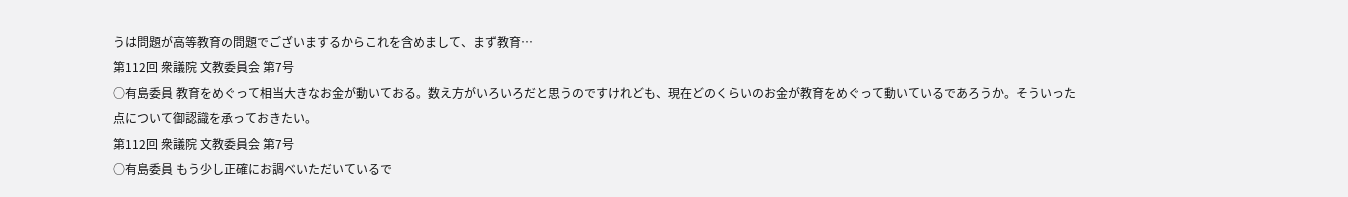うは問題が高等教育の問題でございまするからこれを含めまして、まず教育…
第112回 衆議院 文教委員会 第7号
○有島委員 教育をめぐって相当大きなお金が動いておる。数え方がいろいろだと思うのですけれども、現在どのくらいのお金が教育をめぐって動いているであろうか。そういった点について御認識を承っておきたい。
第112回 衆議院 文教委員会 第7号
○有島委員 もう少し正確にお調べいただいているで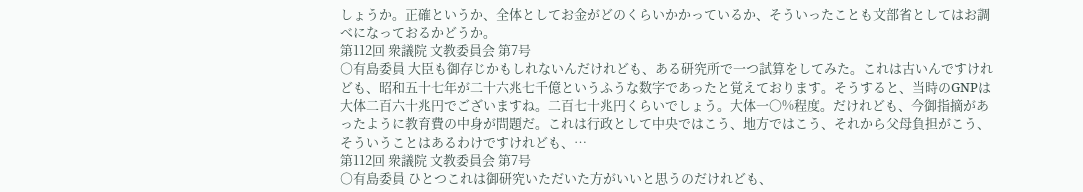しょうか。正確というか、全体としてお金がどのくらいかかっているか、そういったことも文部省としてはお調べになっておるかどうか。
第112回 衆議院 文教委員会 第7号
○有島委員 大臣も御存じかもしれないんだけれども、ある研究所で一つ試算をしてみた。これは古いんですけれども、昭和五十七年が二十六兆七千億というふうな数字であったと覚えております。そうすると、当時のGNPは大体二百六十兆円でございますね。二百七十兆円くらいでしょう。大体一〇%程度。だけれども、今御指摘があったように教育費の中身が問題だ。これは行政として中央ではこう、地方ではこう、それから父母負担がこう、そういうことはあるわけですけれども、…
第112回 衆議院 文教委員会 第7号
○有島委員 ひとつこれは御研究いただいた方がいいと思うのだけれども、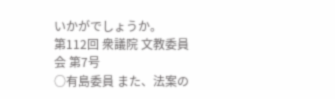いかがでしょうか。
第112回 衆議院 文教委員会 第7号
○有島委員 また、法案の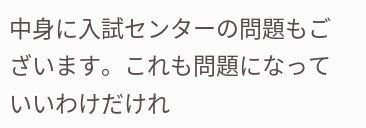中身に入試センターの問題もございます。これも問題になっていいわけだけれ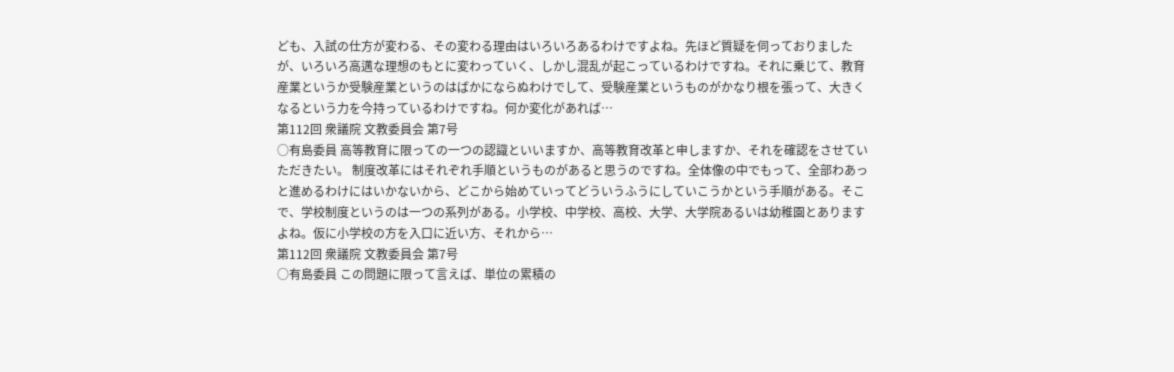ども、入試の仕方が変わる、その変わる理由はいろいろあるわけですよね。先ほど質疑を伺っておりましたが、いろいろ高邁な理想のもとに変わっていく、しかし混乱が起こっているわけですね。それに乗じて、教育産業というか受験産業というのはばかにならぬわけでして、受験産業というものがかなり根を張って、大きくなるという力を今持っているわけですね。何か変化があれば…
第112回 衆議院 文教委員会 第7号
○有島委員 高等教育に限っての一つの認識といいますか、高等教育改革と申しますか、それを確認をさせていただきたい。 制度改革にはそれぞれ手順というものがあると思うのですね。全体像の中でもって、全部わあっと進めるわけにはいかないから、どこから始めていってどういうふうにしていこうかという手順がある。そこで、学校制度というのは一つの系列がある。小学校、中学校、高校、大学、大学院あるいは幼稚園とありますよね。仮に小学校の方を入口に近い方、それから…
第112回 衆議院 文教委員会 第7号
○有島委員 この問題に限って言えば、単位の累積の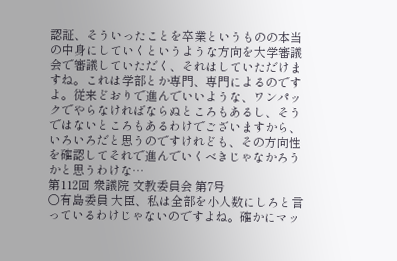認証、そういったことを卒業というものの本当の中身にしていくというような方向を大学審議会で審議していただく、それはしていただけますね。これは学部とか専門、専門によるのですよ。従来どおりで進んでいいような、ワンパックでやらなければならぬところもあるし、そうではないところもあるわけでございますから、いろいろだと思うのですけれども、その方向性を確認してそれで進んでいくべきじゃなかろうかと思うわけな…
第112回 衆議院 文教委員会 第7号
○有島委員 大臣、私は全部を小人数にしろと言っているわけじゃないのですよね。確かにマッ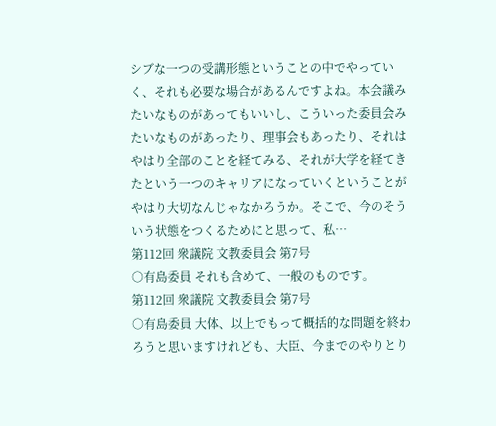シブな一つの受講形態ということの中でやっていく、それも必要な場合があるんですよね。本会議みたいなものがあってもいいし、こういった委員会みたいなものがあったり、理事会もあったり、それはやはり全部のことを経てみる、それが大学を経てきたという一つのキャリアになっていくということがやはり大切なんじゃなかろうか。そこで、今のそういう状態をつくるためにと思って、私…
第112回 衆議院 文教委員会 第7号
○有島委員 それも含めて、一般のものです。
第112回 衆議院 文教委員会 第7号
○有島委員 大体、以上でもって概括的な問題を終わろうと思いますけれども、大臣、今までのやりとり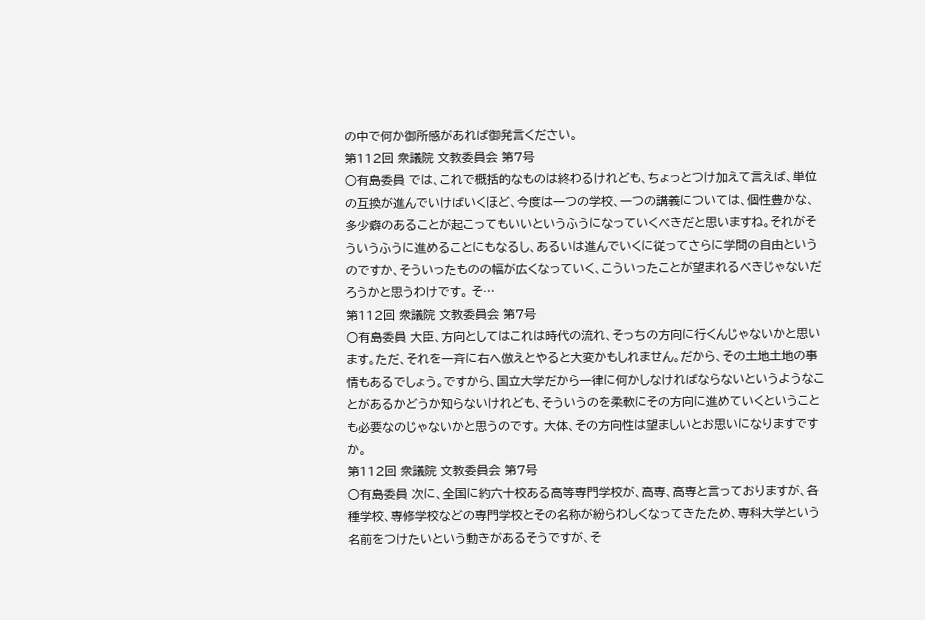の中で何か御所感があれば御発言ください。
第112回 衆議院 文教委員会 第7号
○有島委員 では、これで概括的なものは終わるけれども、ちょっとつけ加えて言えば、単位の互換が進んでいけばいくほど、今度は一つの学校、一つの講義については、個性豊かな、多少癖のあることが起こってもいいというふうになっていくべきだと思いますね。それがそういうふうに進めることにもなるし、あるいは進んでいくに従ってさらに学問の自由というのですか、そういったものの幅が広くなっていく、こういったことが望まれるべきじゃないだろうかと思うわけです。 そ…
第112回 衆議院 文教委員会 第7号
○有島委員 大臣、方向としてはこれは時代の流れ、そっちの方向に行くんじゃないかと思います。ただ、それを一斉に右へ倣えとやると大変かもしれません。だから、その土地土地の事情もあるでしょう。ですから、国立大学だから一律に何かしなければならないというようなことがあるかどうか知らないけれども、そういうのを柔軟にその方向に進めていくということも必要なのじゃないかと思うのです。 大体、その方向性は望ましいとお思いになりますですか。
第112回 衆議院 文教委員会 第7号
○有島委員 次に、全国に約六十校ある高等専門学校が、高専、高専と言っておりますが、各種学校、専修学校などの専門学校とその名称が紛らわしくなってきたため、専科大学という名前をつけたいという動きがあるそうですが、そ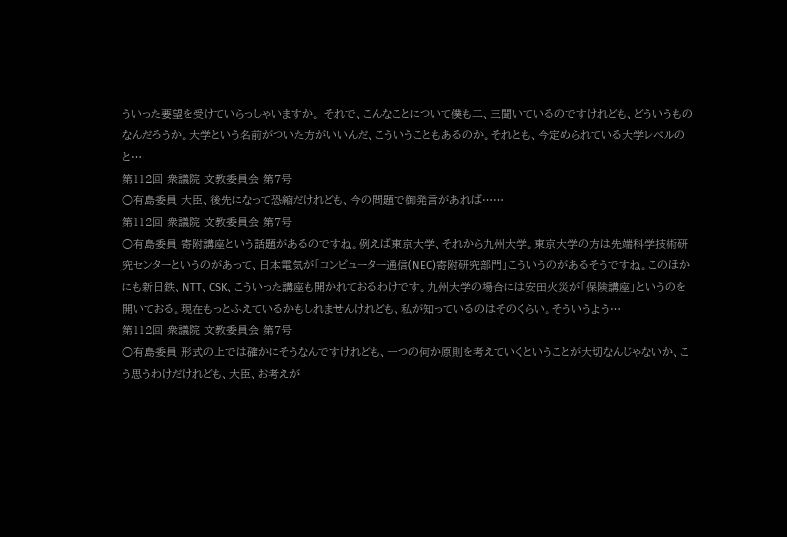ういった要望を受けていらっしゃいますか。 それで、こんなことについて僕も二、三聞いているのですけれども、どういうものなんだろうか。大学という名前がついた方がいいんだ、こういうこともあるのか。それとも、今定められている大学レベルのと…
第112回 衆議院 文教委員会 第7号
○有島委員 大臣、後先になって恐縮だけれども、今の問題で御発言があれば……
第112回 衆議院 文教委員会 第7号
○有島委員 寄附講座という話題があるのですね。例えば東京大学、それから九州大学。東京大学の方は先端科学技術研究センターというのがあって、日本電気が「コンピューター通信(NEC)寄附研究部門」こういうのがあるそうですね。このほかにも新日鉄、NTT、CSK、こういった講座も開かれておるわけです。九州大学の場合には安田火災が「保険講座」というのを開いておる。現在もっとふえているかもしれませんけれども、私が知っているのはそのくらい。そういうよう…
第112回 衆議院 文教委員会 第7号
○有島委員 形式の上では確かにそうなんですけれども、一つの何か原則を考えていくということが大切なんじゃないか、こう思うわけだけれども、大臣、お考えが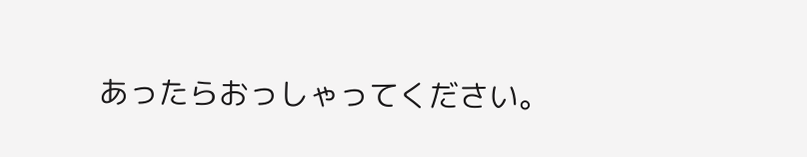あったらおっしゃってください。